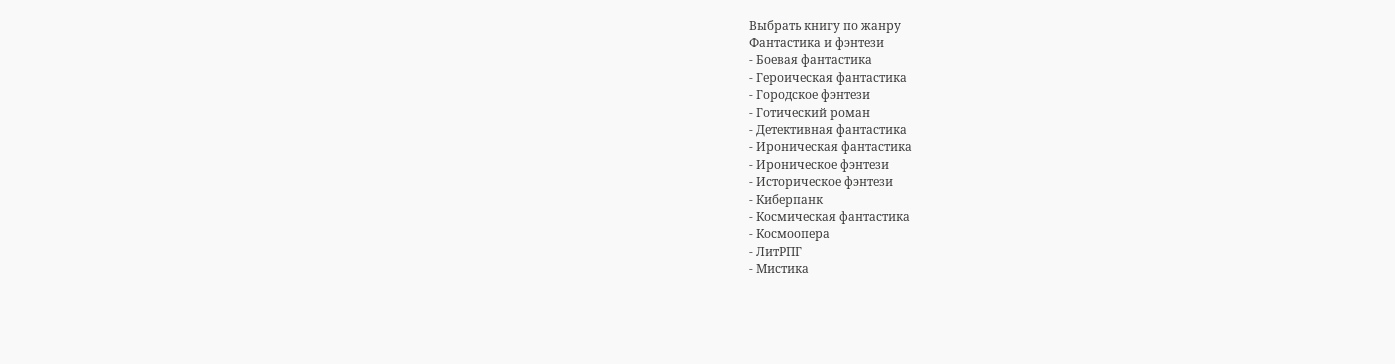Выбрать книгу по жанру
Фантастика и фэнтези
- Боевая фантастика
- Героическая фантастика
- Городское фэнтези
- Готический роман
- Детективная фантастика
- Ироническая фантастика
- Ироническое фэнтези
- Историческое фэнтези
- Киберпанк
- Космическая фантастика
- Космоопера
- ЛитРПГ
- Мистика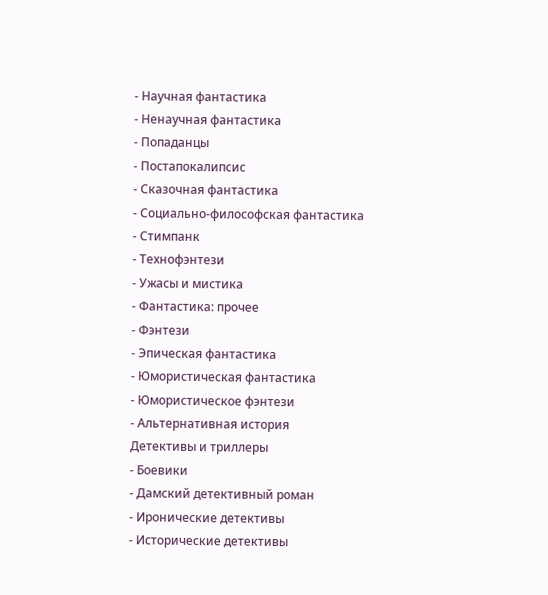- Научная фантастика
- Ненаучная фантастика
- Попаданцы
- Постапокалипсис
- Сказочная фантастика
- Социально-философская фантастика
- Стимпанк
- Технофэнтези
- Ужасы и мистика
- Фантастика: прочее
- Фэнтези
- Эпическая фантастика
- Юмористическая фантастика
- Юмористическое фэнтези
- Альтернативная история
Детективы и триллеры
- Боевики
- Дамский детективный роман
- Иронические детективы
- Исторические детективы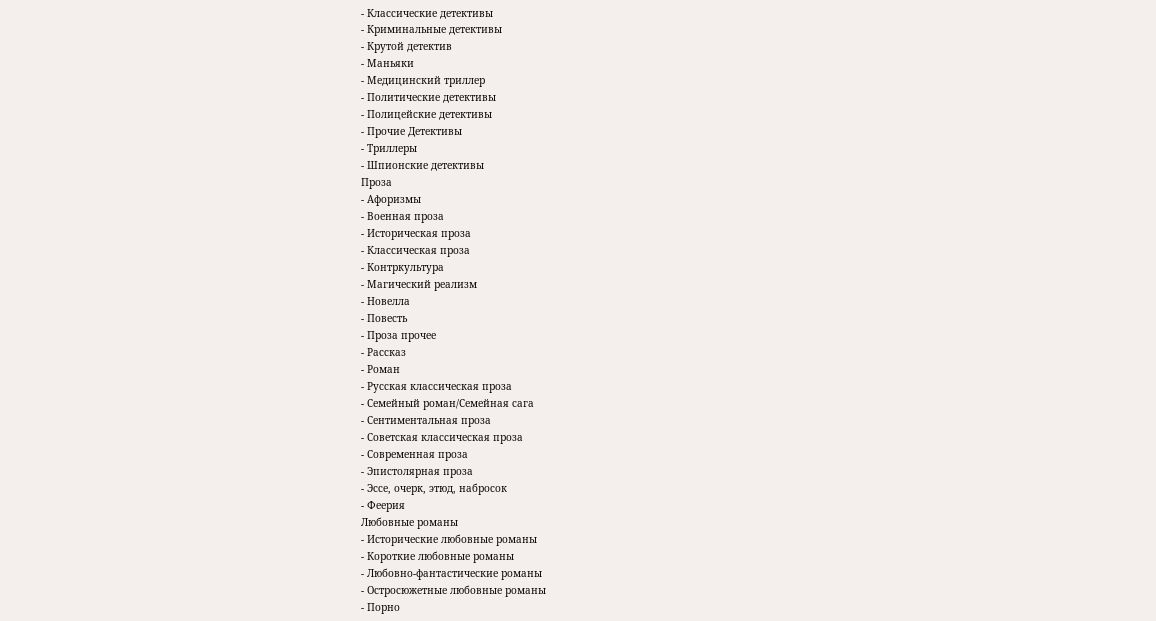- Классические детективы
- Криминальные детективы
- Крутой детектив
- Маньяки
- Медицинский триллер
- Политические детективы
- Полицейские детективы
- Прочие Детективы
- Триллеры
- Шпионские детективы
Проза
- Афоризмы
- Военная проза
- Историческая проза
- Классическая проза
- Контркультура
- Магический реализм
- Новелла
- Повесть
- Проза прочее
- Рассказ
- Роман
- Русская классическая проза
- Семейный роман/Семейная сага
- Сентиментальная проза
- Советская классическая проза
- Современная проза
- Эпистолярная проза
- Эссе, очерк, этюд, набросок
- Феерия
Любовные романы
- Исторические любовные романы
- Короткие любовные романы
- Любовно-фантастические романы
- Остросюжетные любовные романы
- Порно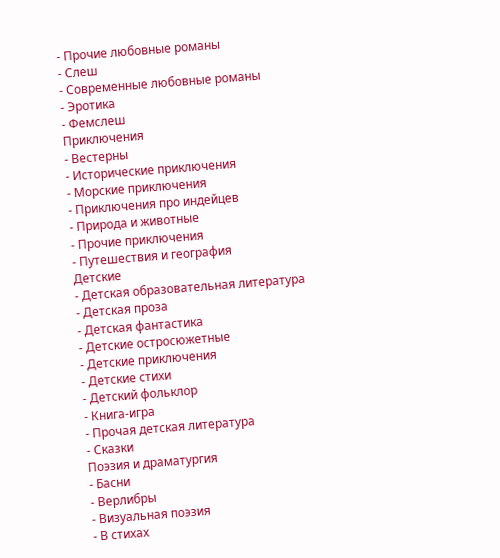- Прочие любовные романы
- Слеш
- Современные любовные романы
- Эротика
- Фемслеш
Приключения
- Вестерны
- Исторические приключения
- Морские приключения
- Приключения про индейцев
- Природа и животные
- Прочие приключения
- Путешествия и география
Детские
- Детская образовательная литература
- Детская проза
- Детская фантастика
- Детские остросюжетные
- Детские приключения
- Детские стихи
- Детский фольклор
- Книга-игра
- Прочая детская литература
- Сказки
Поэзия и драматургия
- Басни
- Верлибры
- Визуальная поэзия
- В стихах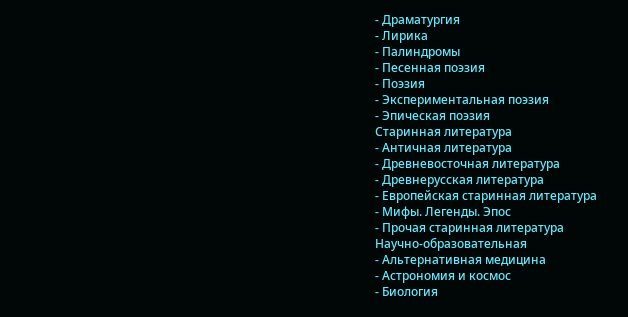- Драматургия
- Лирика
- Палиндромы
- Песенная поэзия
- Поэзия
- Экспериментальная поэзия
- Эпическая поэзия
Старинная литература
- Античная литература
- Древневосточная литература
- Древнерусская литература
- Европейская старинная литература
- Мифы. Легенды. Эпос
- Прочая старинная литература
Научно-образовательная
- Альтернативная медицина
- Астрономия и космос
- Биология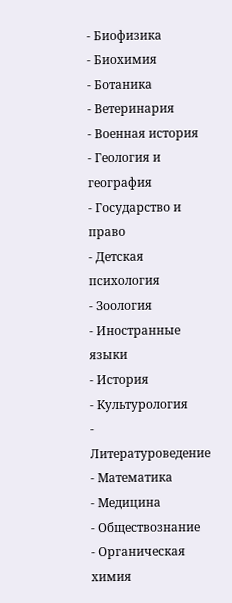- Биофизика
- Биохимия
- Ботаника
- Ветеринария
- Военная история
- Геология и география
- Государство и право
- Детская психология
- Зоология
- Иностранные языки
- История
- Культурология
- Литературоведение
- Математика
- Медицина
- Обществознание
- Органическая химия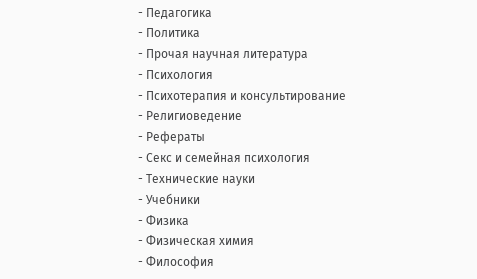- Педагогика
- Политика
- Прочая научная литература
- Психология
- Психотерапия и консультирование
- Религиоведение
- Рефераты
- Секс и семейная психология
- Технические науки
- Учебники
- Физика
- Физическая химия
- Философия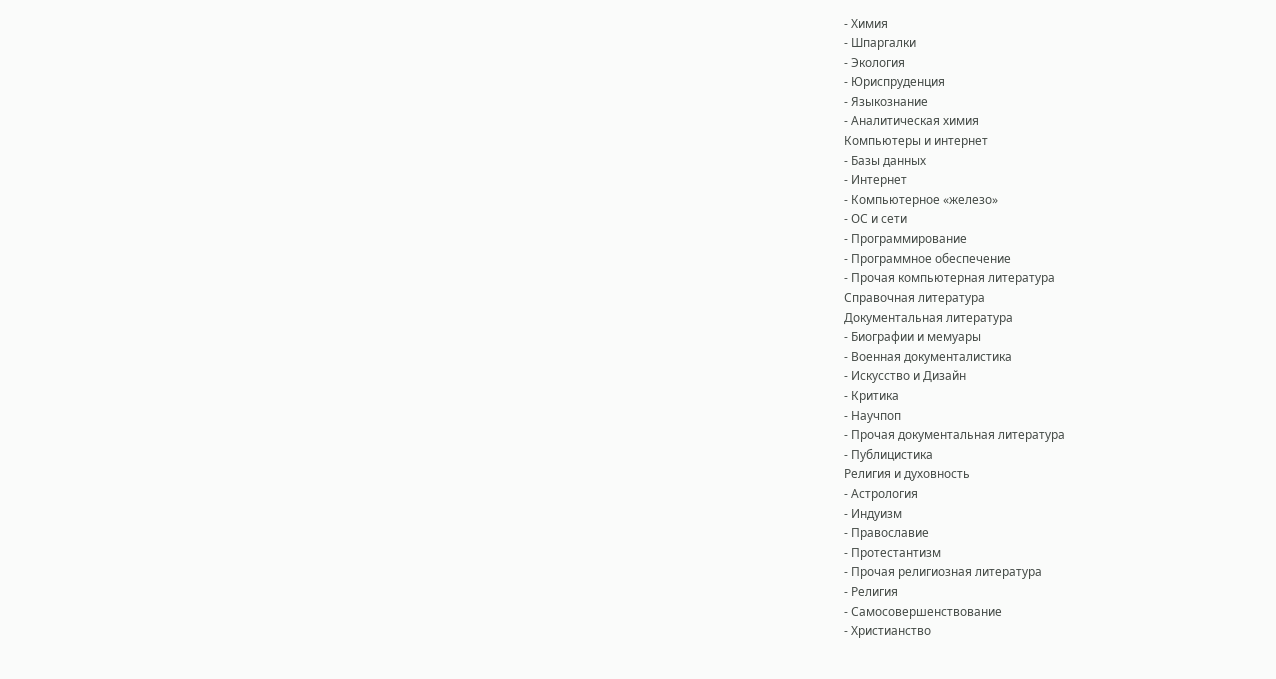- Химия
- Шпаргалки
- Экология
- Юриспруденция
- Языкознание
- Аналитическая химия
Компьютеры и интернет
- Базы данных
- Интернет
- Компьютерное «железо»
- ОС и сети
- Программирование
- Программное обеспечение
- Прочая компьютерная литература
Справочная литература
Документальная литература
- Биографии и мемуары
- Военная документалистика
- Искусство и Дизайн
- Критика
- Научпоп
- Прочая документальная литература
- Публицистика
Религия и духовность
- Астрология
- Индуизм
- Православие
- Протестантизм
- Прочая религиозная литература
- Религия
- Самосовершенствование
- Христианство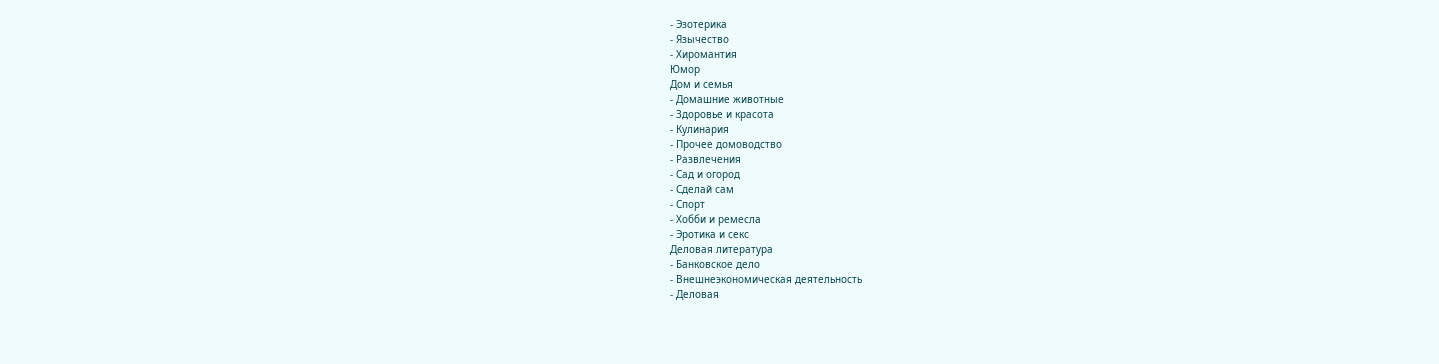- Эзотерика
- Язычество
- Хиромантия
Юмор
Дом и семья
- Домашние животные
- Здоровье и красота
- Кулинария
- Прочее домоводство
- Развлечения
- Сад и огород
- Сделай сам
- Спорт
- Хобби и ремесла
- Эротика и секс
Деловая литература
- Банковское дело
- Внешнеэкономическая деятельность
- Деловая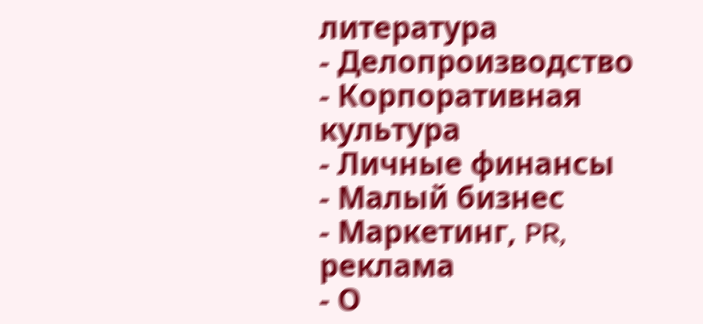литература
- Делопроизводство
- Корпоративная культура
- Личные финансы
- Малый бизнес
- Маркетинг, PR, реклама
- О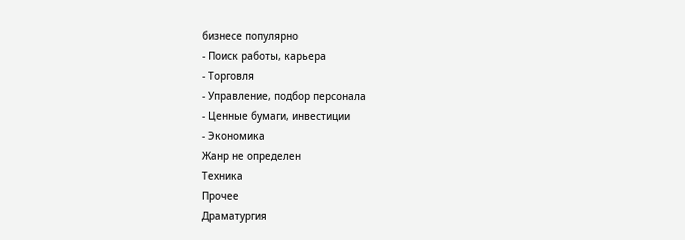бизнесе популярно
- Поиск работы, карьера
- Торговля
- Управление, подбор персонала
- Ценные бумаги, инвестиции
- Экономика
Жанр не определен
Техника
Прочее
Драматургия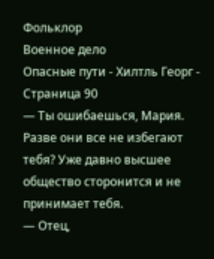Фольклор
Военное дело
Опасные пути - Хилтль Георг - Страница 90
— Ты ошибаешься, Мария. Разве они все не избегают тебя? Уже давно высшее общество сторонится и не принимает тебя.
— Отец,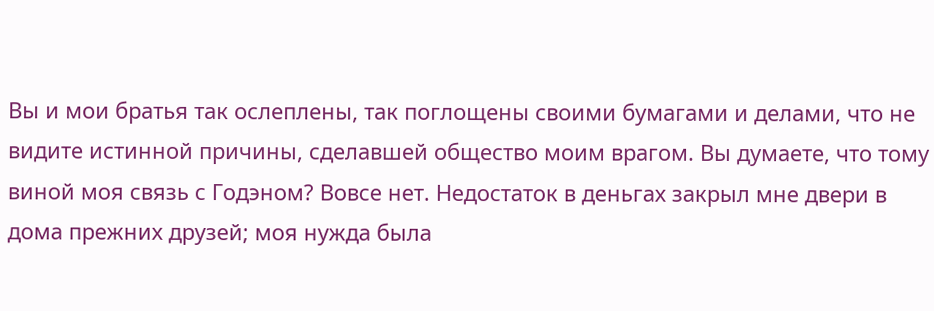Вы и мои братья так ослеплены, так поглощены своими бумагами и делами, что не видите истинной причины, сделавшей общество моим врагом. Вы думаете, что тому виной моя связь с Годэном? Вовсе нет. Недостаток в деньгах закрыл мне двери в дома прежних друзей; моя нужда была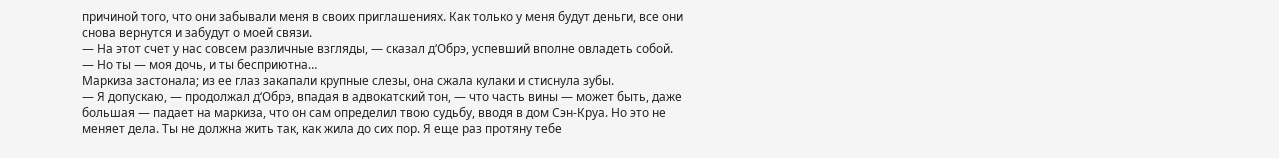причиной того, что они забывали меня в своих приглашениях. Как только у меня будут деньги, все они снова вернутся и забудут о моей связи.
— На этот счет у нас совсем различные взгляды, — сказал д‘Обрэ, успевший вполне овладеть собой. — Но ты — моя дочь, и ты бесприютна…
Маркиза застонала; из ее глаз закапали крупные слезы, она сжала кулаки и стиснула зубы.
— Я допускаю, — продолжал д‘Обрэ, впадая в адвокатский тон, — что часть вины — может быть, даже большая — падает на маркиза, что он сам определил твою судьбу, вводя в дом Сэн-Круа. Но это не меняет дела. Ты не должна жить так, как жила до сих пор. Я еще раз протяну тебе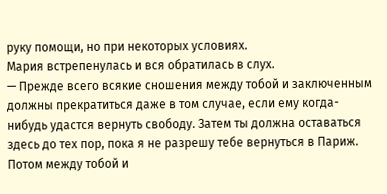руку помощи, но при некоторых условиях.
Мария встрепенулась и вся обратилась в слух.
— Прежде всего всякие сношения между тобой и заключенным должны прекратиться даже в том случае, если ему когда-нибудь удастся вернуть свободу. Затем ты должна оставаться здесь до тех пор, пока я не разрешу тебе вернуться в Париж. Потом между тобой и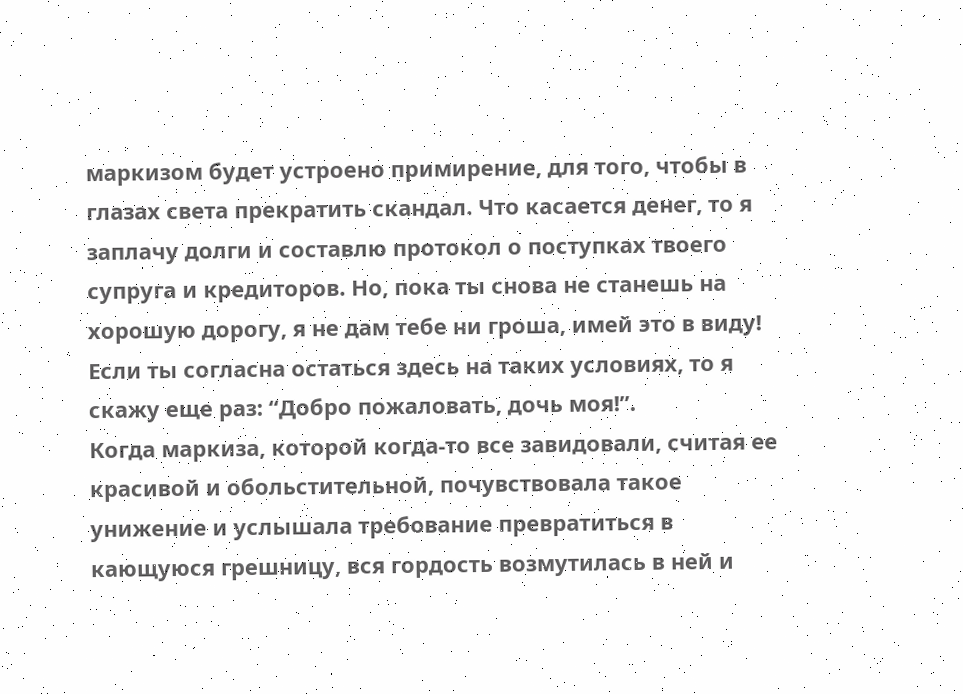маркизом будет устроено примирение, для того, чтобы в глазах света прекратить скандал. Что касается денег, то я заплачу долги и составлю протокол о поступках твоего супруга и кредиторов. Но, пока ты снова не станешь на хорошую дорогу, я не дам тебе ни гроша, имей это в виду! Если ты согласна остаться здесь на таких условиях, то я скажу еще раз: “Добро пожаловать, дочь моя!”.
Когда маркиза, которой когда-то все завидовали, считая ее красивой и обольстительной, почувствовала такое унижение и услышала требование превратиться в кающуюся грешницу, вся гордость возмутилась в ней и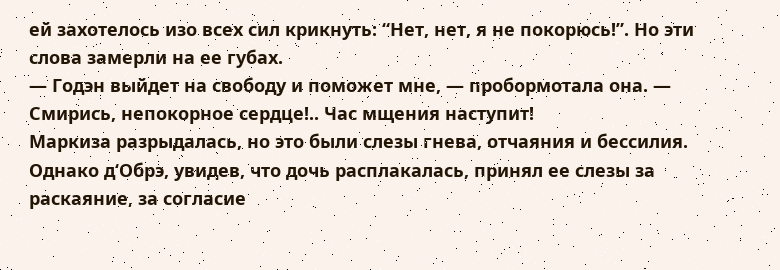ей захотелось изо всех сил крикнуть: “Нет, нет, я не покорюсь!”. Но эти слова замерли на ее губах.
— Годэн выйдет на свободу и поможет мне, — пробормотала она. — Смирись, непокорное сердце!.. Час мщения наступит!
Маркиза разрыдалась, но это были слезы гнева, отчаяния и бессилия.
Однако д‘Обрэ, увидев, что дочь расплакалась, принял ее слезы за раскаяние, за согласие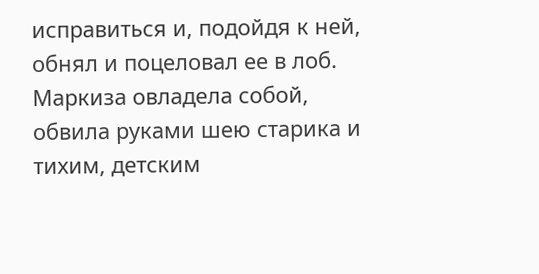исправиться и, подойдя к ней, обнял и поцеловал ее в лоб.
Маркиза овладела собой, обвила руками шею старика и тихим, детским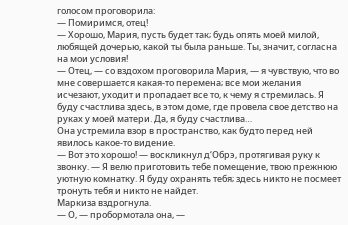голосом проговорила:
— Помиримся, отец!
— Хорошо, Мария, пусть будет так; будь опять моей милой, любящей дочерью, какой ты была раньше. Ты, значит, согласна на мои условия!
— Отец, — со вздохом проговорила Мария, — я чувствую, что во мне совершается какая-то перемена; все мои желания исчезают, уходит и пропадает все то, к чему я стремилась. Я буду счастлива здесь, в этом доме, где провела свое детство на руках у моей матери. Да, я буду счастлива…
Она устремила взор в пространство, как будто перед ней явилось какое-то видение.
— Вот это хорошо! — воскликнул д‘Обрэ, протягивая руку к звонку. — Я велю приготовить тебе помещение, твою прежнюю уютную комнатку. Я буду охранять тебя; здесь никто не посмеет тронуть тебя и никто не найдет.
Маркиза вздрогнула.
— О, — пробормотала она, —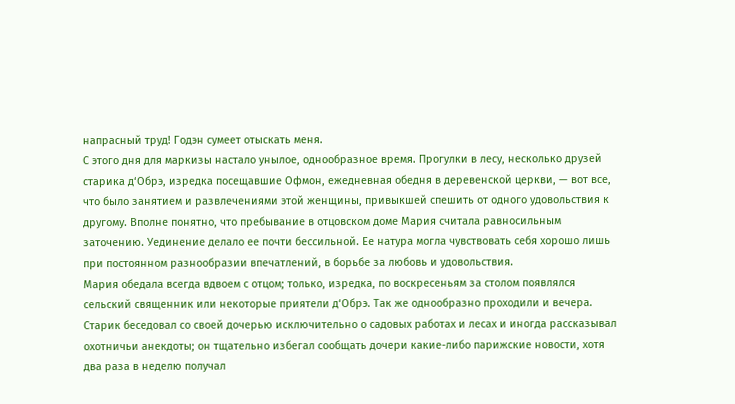напрасный труд! Годэн сумеет отыскать меня.
С этого дня для маркизы настало унылое, однообразное время. Прогулки в лесу, несколько друзей старика д‘Обрэ, изредка посещавшие Офмон, ежедневная обедня в деревенской церкви, — вот все, что было занятием и развлечениями этой женщины, привыкшей спешить от одного удовольствия к другому. Вполне понятно, что пребывание в отцовском доме Мария считала равносильным заточению. Уединение делало ее почти бессильной. Ее натура могла чувствовать себя хорошо лишь при постоянном разнообразии впечатлений, в борьбе за любовь и удовольствия.
Мария обедала всегда вдвоем с отцом; только, изредка, по воскресеньям за столом появлялся сельский священник или некоторые приятели д‘Обрэ. Так же однообразно проходили и вечера. Старик беседовал со своей дочерью исключительно о садовых работах и лесах и иногда рассказывал охотничьи анекдоты; он тщательно избегал сообщать дочери какие-либо парижские новости, хотя два раза в неделю получал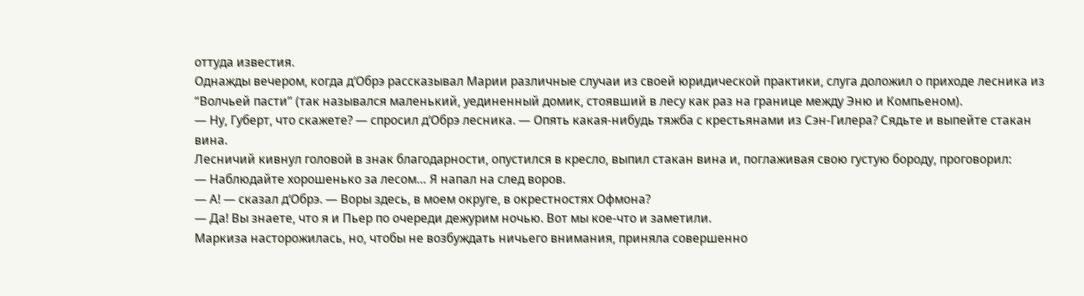оттуда известия.
Однажды вечером, когда д‘Обрэ рассказывал Марии различные случаи из своей юридической практики, слуга доложил о приходе лесника из “Волчьей пасти” (так назывался маленький, уединенный домик, стоявший в лесу как раз на границе между Эню и Компьеном).
— Ну, Губерт, что скажете? — спросил д‘Обрэ лесника. — Опять какая-нибудь тяжба с крестьянами из Сэн-Гилера? Сядьте и выпейте стакан вина.
Лесничий кивнул головой в знак благодарности, опустился в кресло, выпил стакан вина и, поглаживая свою густую бороду, проговорил:
— Наблюдайте хорошенько за лесом… Я напал на след воров.
— А! — сказал д‘Обрэ. — Воры здесь, в моем округе, в окрестностях Офмона?
— Да! Вы знаете, что я и Пьер по очереди дежурим ночью. Вот мы кое-что и заметили.
Маркиза насторожилась, но, чтобы не возбуждать ничьего внимания, приняла совершенно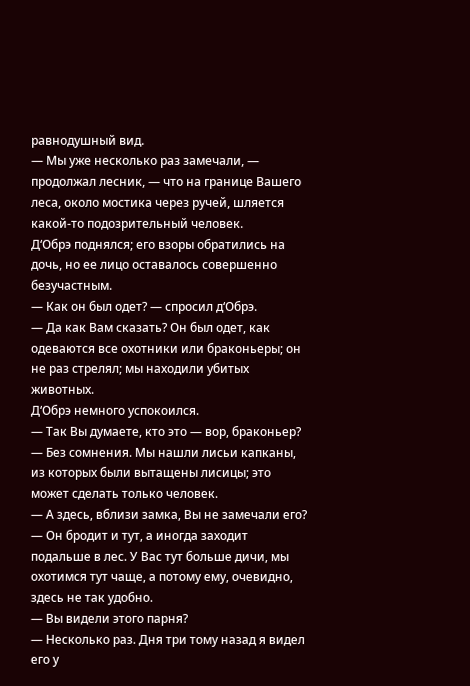равнодушный вид.
— Мы уже несколько раз замечали, — продолжал лесник, — что на границе Вашего леса, около мостика через ручей, шляется какой-то подозрительный человек.
Д‘Обрэ поднялся; его взоры обратились на дочь, но ее лицо оставалось совершенно безучастным.
— Как он был одет? — спросил д‘Обрэ.
— Да как Вам сказать? Он был одет, как одеваются все охотники или браконьеры; он не раз стрелял; мы находили убитых животных.
Д‘Обрэ немного успокоился.
— Так Вы думаете, кто это — вор, браконьер?
— Без сомнения. Мы нашли лисьи капканы, из которых были вытащены лисицы; это может сделать только человек.
— А здесь, вблизи замка, Вы не замечали его?
— Он бродит и тут, а иногда заходит подальше в лес. У Вас тут больше дичи, мы охотимся тут чаще, а потому ему, очевидно, здесь не так удобно.
— Вы видели этого парня?
— Несколько раз. Дня три тому назад я видел его у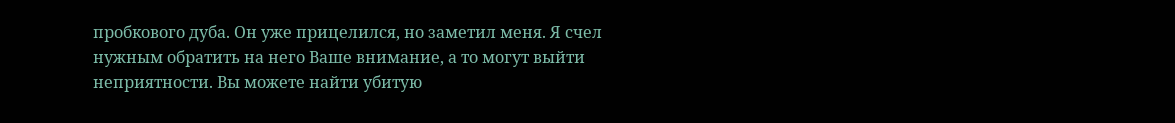пробкового дуба. Он уже прицелился, но заметил меня. Я счел нужным обратить на него Ваше внимание, а то могут выйти неприятности. Вы можете найти убитую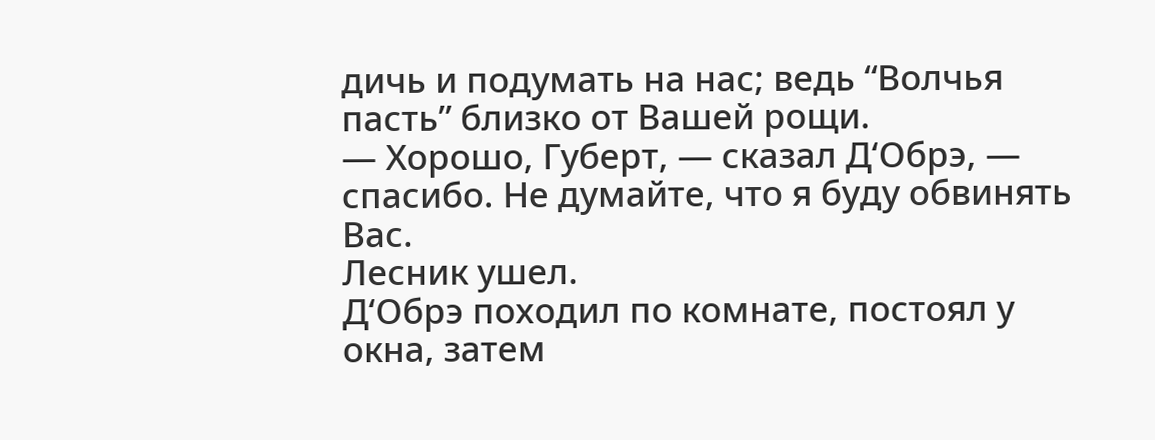дичь и подумать на нас; ведь “Волчья пасть” близко от Вашей рощи.
— Хорошо, Губерт, — сказал Д‘Обрэ, — спасибо. Не думайте, что я буду обвинять Вас.
Лесник ушел.
Д‘Обрэ походил по комнате, постоял у окна, затем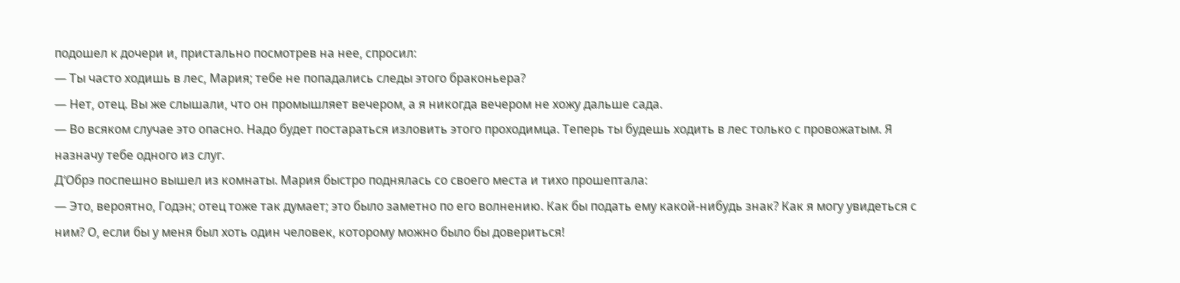подошел к дочери и, пристально посмотрев на нее, спросил:
— Ты часто ходишь в лес, Мария; тебе не попадались следы этого браконьера?
— Нет, отец. Вы же слышали, что он промышляет вечером, а я никогда вечером не хожу дальше сада.
— Во всяком случае это опасно. Надо будет постараться изловить этого проходимца. Теперь ты будешь ходить в лес только с провожатым. Я назначу тебе одного из слуг.
Д‘Обрэ поспешно вышел из комнаты. Мария быстро поднялась со своего места и тихо прошептала:
— Это, вероятно, Годэн; отец тоже так думает; это было заметно по его волнению. Как бы подать ему какой-нибудь знак? Как я могу увидеться с ним? О, если бы у меня был хоть один человек, которому можно было бы довериться!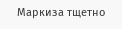Маркиза тщетно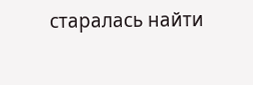старалась найти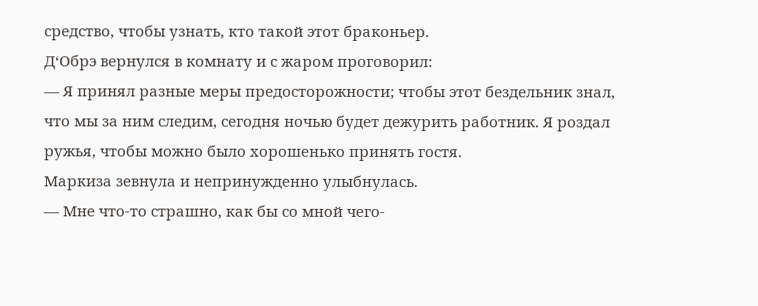средство, чтобы узнать, кто такой этот браконьер.
Д‘Обрэ вернулся в комнату и с жаром проговорил:
— Я принял разные меры предосторожности; чтобы этот бездельник знал, что мы за ним следим, сегодня ночью будет дежурить работник. Я роздал ружья, чтобы можно было хорошенько принять гостя.
Маркиза зевнула и непринужденно улыбнулась.
— Мне что-то страшно, как бы со мной чего-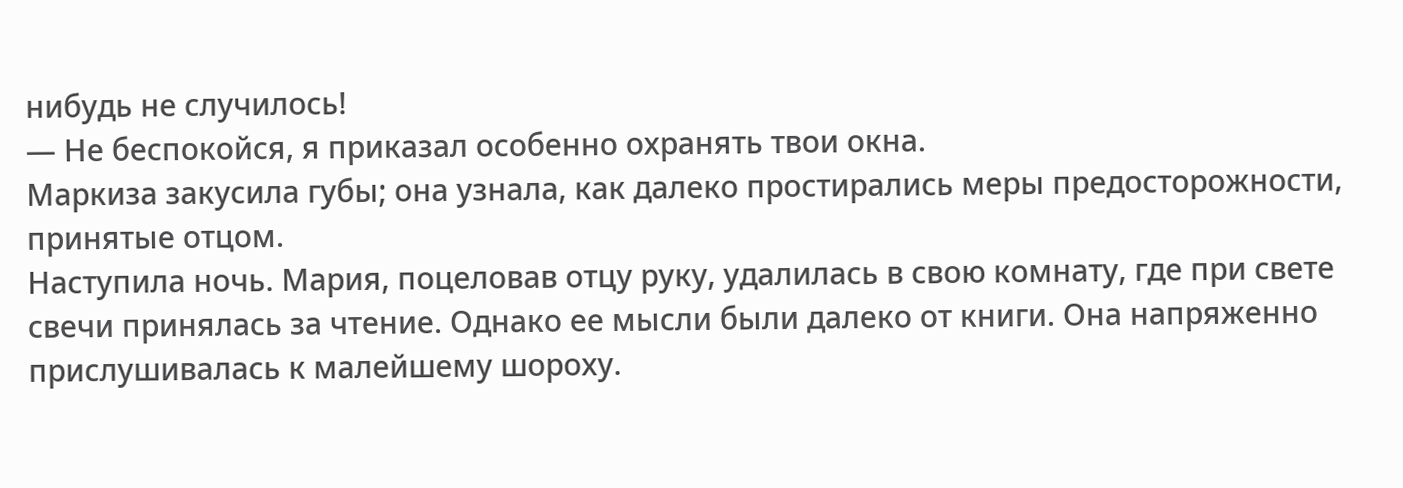нибудь не случилось!
— Не беспокойся, я приказал особенно охранять твои окна.
Маркиза закусила губы; она узнала, как далеко простирались меры предосторожности, принятые отцом.
Наступила ночь. Мария, поцеловав отцу руку, удалилась в свою комнату, где при свете свечи принялась за чтение. Однако ее мысли были далеко от книги. Она напряженно прислушивалась к малейшему шороху.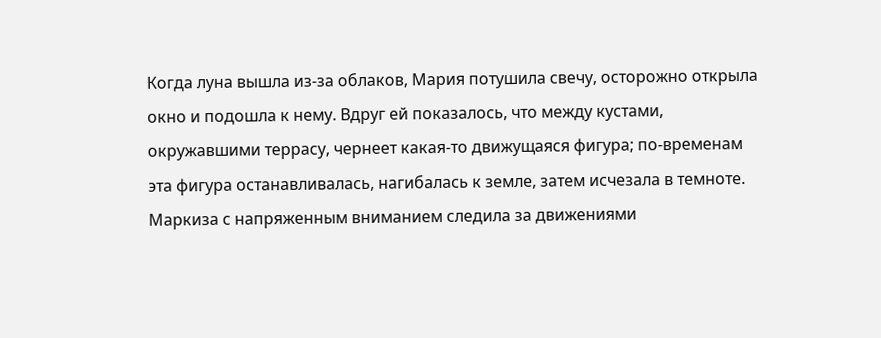Когда луна вышла из-за облаков, Мария потушила свечу, осторожно открыла окно и подошла к нему. Вдруг ей показалось, что между кустами, окружавшими террасу, чернеет какая-то движущаяся фигура; по-временам эта фигура останавливалась, нагибалась к земле, затем исчезала в темноте. Маркиза с напряженным вниманием следила за движениями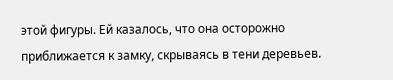этой фигуры. Ей казалось, что она осторожно приближается к замку, скрываясь в тени деревьев.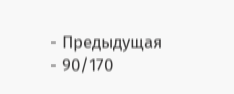- Предыдущая
- 90/170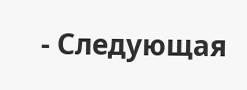- Следующая